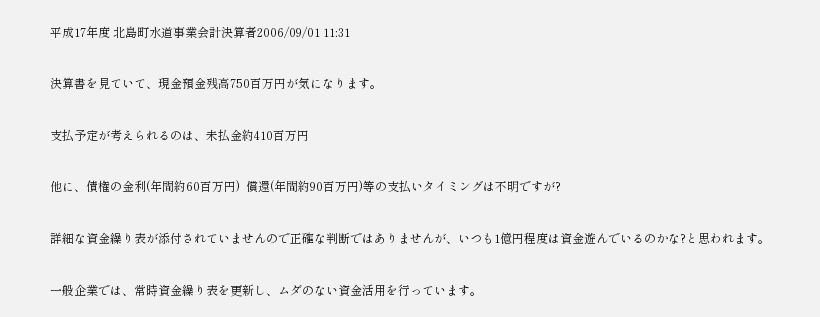平成17年度 北島町水道事業会計決算者2006/09/01 11:31

決算書を見ていて、現金預金残高750百万円が気になります。

支払予定が考えられるのは、未払金約410百万円

他に、債権の金利(年間約60百万円)  償還(年間約90百万円)等の支払いタイミングは不明ですが?

詳細な資金繰り表が添付されていませんので正確な判断ではありませんが、いつも1億円程度は資金遊んでいるのかな?と思われます。

一般企業では、常時資金繰り表を更新し、ムダのない資金活用を行っています。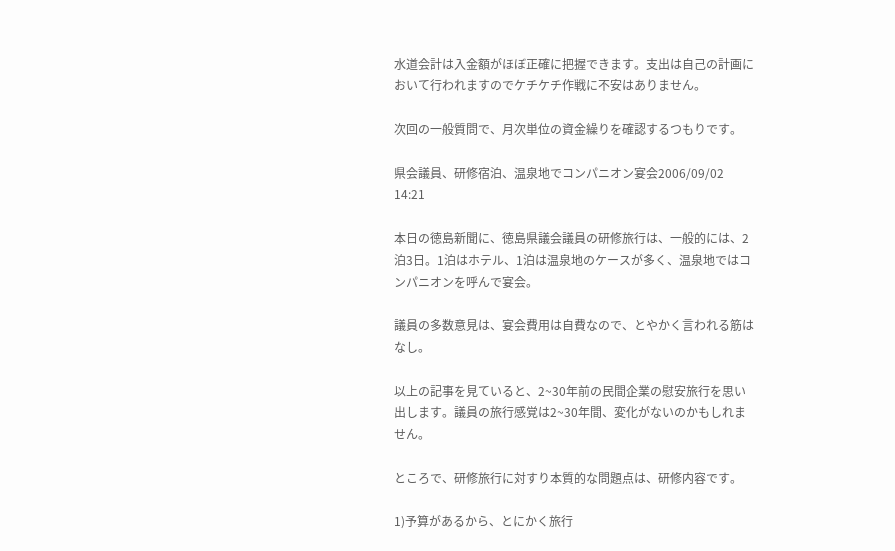水道会計は入金額がほぼ正確に把握できます。支出は自己の計画において行われますのでケチケチ作戦に不安はありません。

次回の一般質問で、月次単位の資金繰りを確認するつもりです。

県会議員、研修宿泊、温泉地でコンパニオン宴会2006/09/02 14:21

本日の徳島新聞に、徳島県議会議員の研修旅行は、一般的には、2泊3日。1泊はホテル、1泊は温泉地のケースが多く、温泉地ではコンパニオンを呼んで宴会。

議員の多数意見は、宴会費用は自費なので、とやかく言われる筋はなし。

以上の記事を見ていると、2~30年前の民間企業の慰安旅行を思い出します。議員の旅行感覚は2~30年間、変化がないのかもしれません。

ところで、研修旅行に対すり本質的な問題点は、研修内容です。

1)予算があるから、とにかく旅行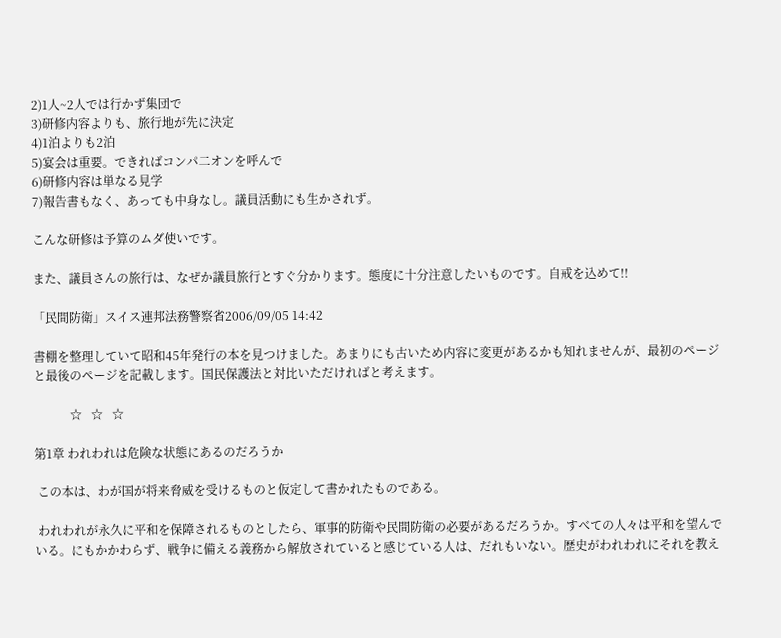2)1人~2人では行かず集団で
3)研修内容よりも、旅行地が先に決定
4)1泊よりも2泊
5)宴会は重要。できればコンパ二オンを呼んで
6)研修内容は単なる見学
7)報告書もなく、あっても中身なし。議員活動にも生かされず。

こんな研修は予算のムダ使いです。

また、議員さんの旅行は、なぜか議員旅行とすぐ分かります。態度に十分注意したいものです。自戒を込めて!!

「民間防衛」スイス連邦法務警察省2006/09/05 14:42

書棚を整理していて昭和45年発行の本を見つけました。あまりにも古いため内容に変更があるかも知れませんが、最初のページと最後のページを記載します。国民保護法と対比いただければと考えます。

            ☆   ☆   ☆

第1章 われわれは危険な状態にあるのだろうか

 この本は、わが国が将来脅威を受けるものと仮定して書かれたものである。

 われわれが永久に平和を保障されるものとしたら、軍事的防衛や民間防衛の必要があるだろうか。すべての人々は平和を望んでいる。にもかかわらず、戦争に備える義務から解放されていると感じている人は、だれもいない。歴史がわれわれにそれを教え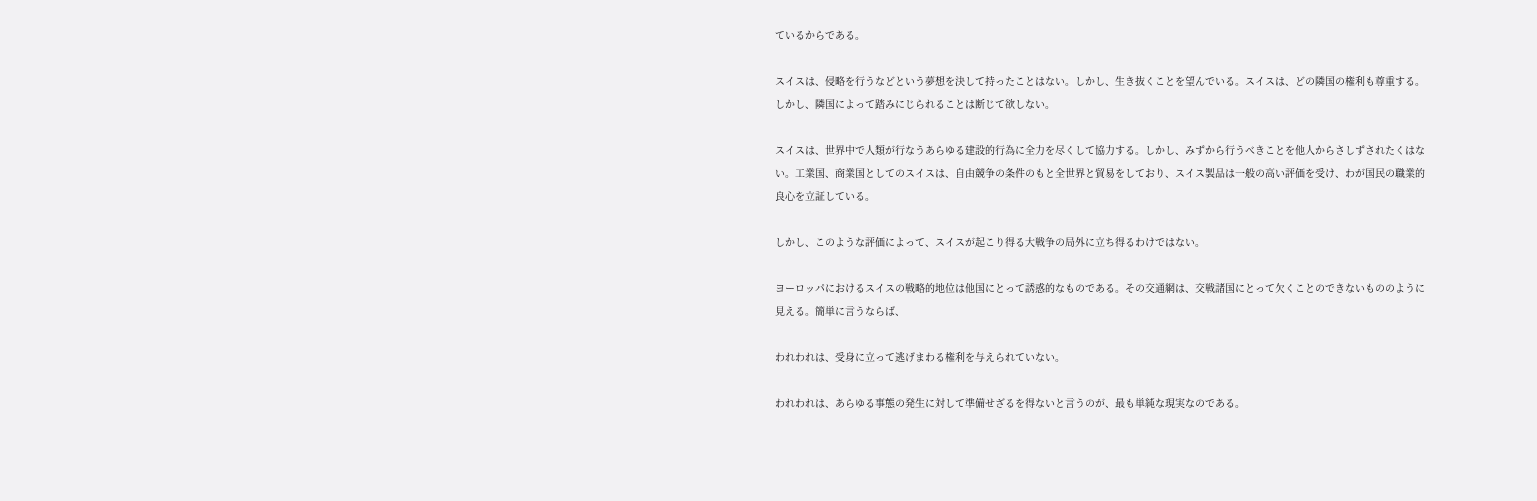ているからである。

スイスは、侵略を行うなどという夢想を決して持ったことはない。しかし、生き抜くことを望んでいる。スイスは、どの隣国の権利も尊重する。しかし、隣国によって踏みにじられることは断じて欲しない。

スイスは、世界中で人類が行なうあらゆる建設的行為に全力を尽くして協力する。しかし、みずから行うべきことを他人からさしずされたくはない。工業国、商業国としてのスイスは、自由競争の条件のもと全世界と貿易をしており、スイス製品は一般の高い評価を受け、わが国民の職業的良心を立証している。

しかし、このような評価によって、スイスが起こり得る大戦争の局外に立ち得るわけではない。

ヨーロッパにおけるスイスの戦略的地位は他国にとって誘惑的なものである。その交通網は、交戦諸国にとって欠くことのできないもののように見える。簡単に言うならば、

われわれは、受身に立って逃げまわる権利を与えられていない。

われわれは、あらゆる事態の発生に対して準備せざるを得ないと言うのが、最も単純な現実なのである。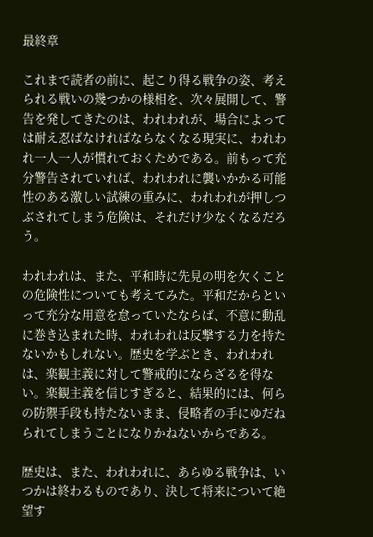最終章

これまで読者の前に、起こり得る戦争の姿、考えられる戦いの幾つかの様相を、次々展開して、警告を発してきたのは、われわれが、場合によっては耐え忍ばなければならなくなる現実に、われわれ一人一人が慣れておくためである。前もって充分警告されていれば、われわれに襲いかかる可能性のある激しい試練の重みに、われわれが押しつぶされてしまう危険は、それだけ少なくなるだろう。

われわれは、また、平和時に先見の明を欠くことの危険性についても考えてみた。平和だからといって充分な用意を怠っていたならば、不意に動乱に巻き込まれた時、われわれは反撃する力を持たないかもしれない。歴史を学ぶとき、われわれは、楽観主義に対して警戒的にならざるを得ない。楽観主義を信じすぎると、結果的には、何らの防禦手段も持たないまま、侵略者の手にゆだねられてしまうことになりかねないからである。

歴史は、また、われわれに、あらゆる戦争は、いつかは終わるものであり、決して将来について絶望す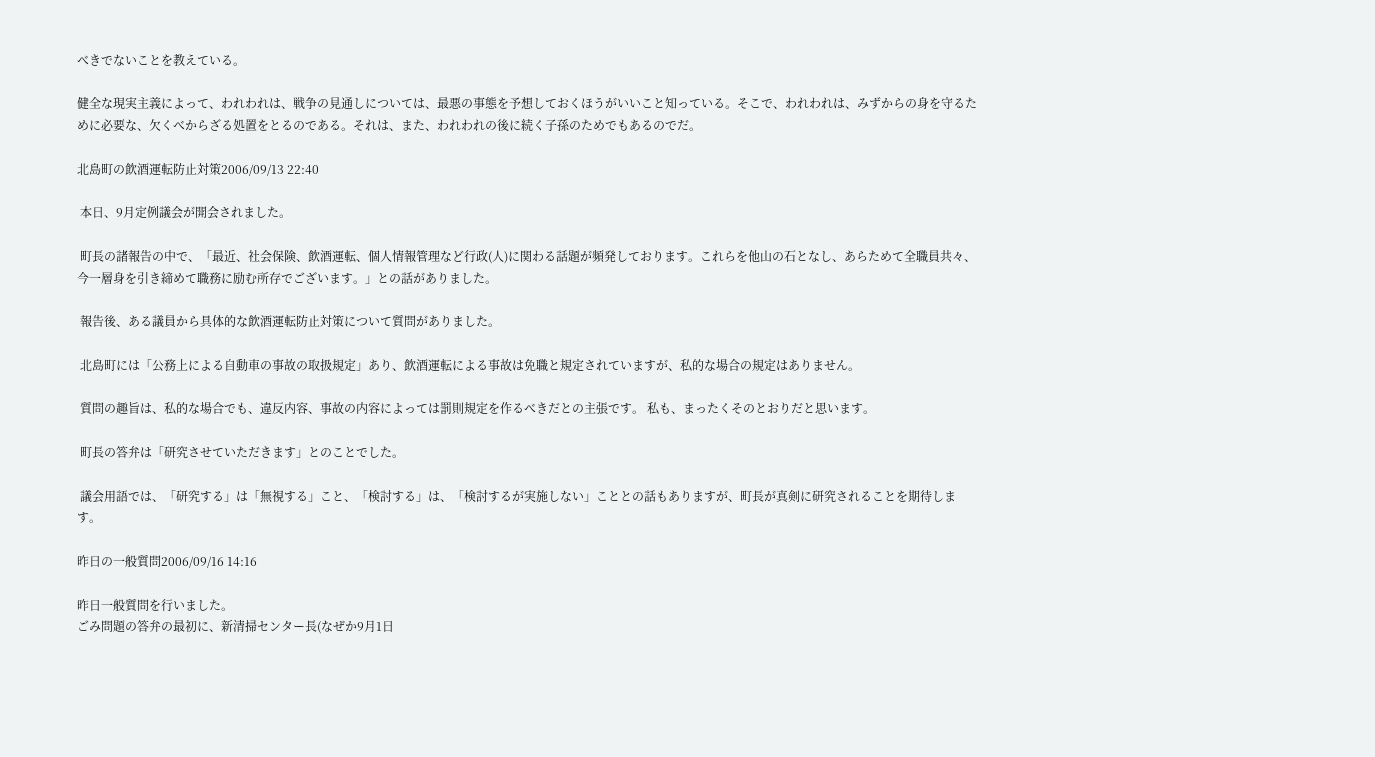べきでないことを教えている。

健全な現実主義によって、われわれは、戦争の見通しについては、最悪の事態を予想しておくほうがいいこと知っている。そこで、われわれは、みずからの身を守るために必要な、欠くべからざる処置をとるのである。それは、また、われわれの後に続く子孫のためでもあるのでだ。

北島町の飲酒運転防止対策2006/09/13 22:40

 本日、9月定例議会が開会されました。

 町長の諸報告の中で、「最近、社会保険、飲酒運転、個人情報管理など行政(人)に関わる話題が頻発しております。これらを他山の石となし、あらためて全職員共々、今一層身を引き締めて職務に励む所存でございます。」との話がありました。

 報告後、ある議員から具体的な飲酒運転防止対策について質問がありました。

 北島町には「公務上による自動車の事故の取扱規定」あり、飲酒運転による事故は免職と規定されていますが、私的な場合の規定はありません。

 質問の趣旨は、私的な場合でも、違反内容、事故の内容によっては罰則規定を作るべきだとの主張です。 私も、まったくそのとおりだと思います。

 町長の答弁は「研究させていただきます」とのことでした。

 議会用語では、「研究する」は「無視する」こと、「検討する」は、「検討するが実施しない」こととの話もありますが、町長が真剣に研究されることを期待します。

昨日の一般質問2006/09/16 14:16

昨日一般質問を行いました。
ごみ問題の答弁の最初に、新清掃センター長(なぜか9月1日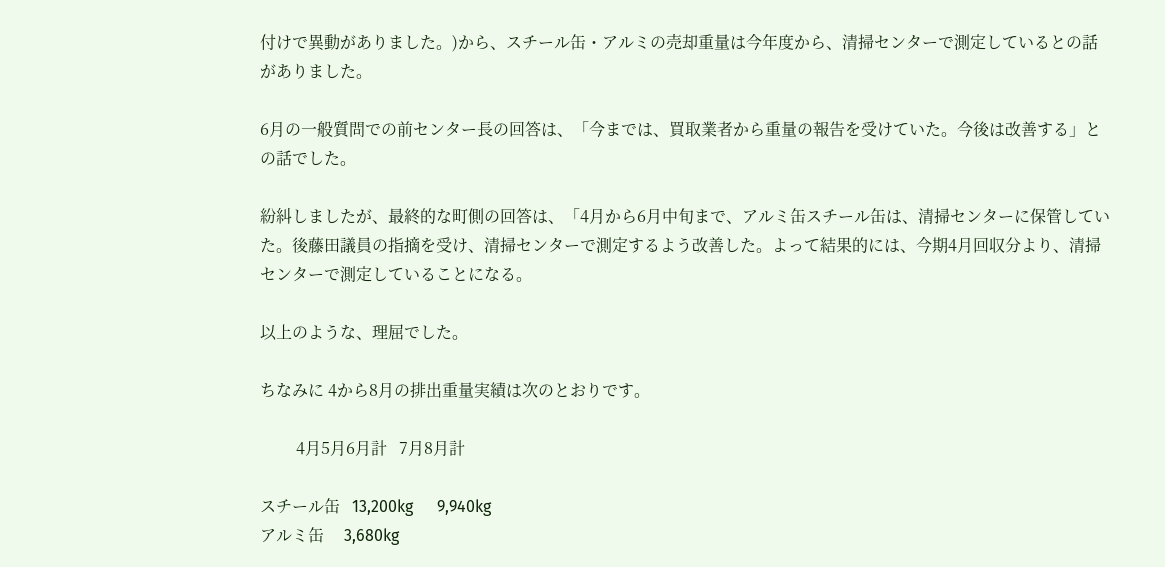付けで異動がありました。)から、スチール缶・アルミの売却重量は今年度から、清掃センターで測定しているとの話がありました。

6月の一般質問での前センター長の回答は、「今までは、買取業者から重量の報告を受けていた。今後は改善する」との話でした。

紛糾しましたが、最終的な町側の回答は、「4月から6月中旬まで、アルミ缶スチール缶は、清掃センターに保管していた。後藤田議員の指摘を受け、清掃センターで測定するよう改善した。よって結果的には、今期4月回収分より、清掃センターで測定していることになる。

以上のような、理屈でした。

ちなみに 4から8月の排出重量実績は次のとおりです。

         4月5月6月計   7月8月計

スチール缶   13,200kg      9,940kg
アルミ缶     3,680kg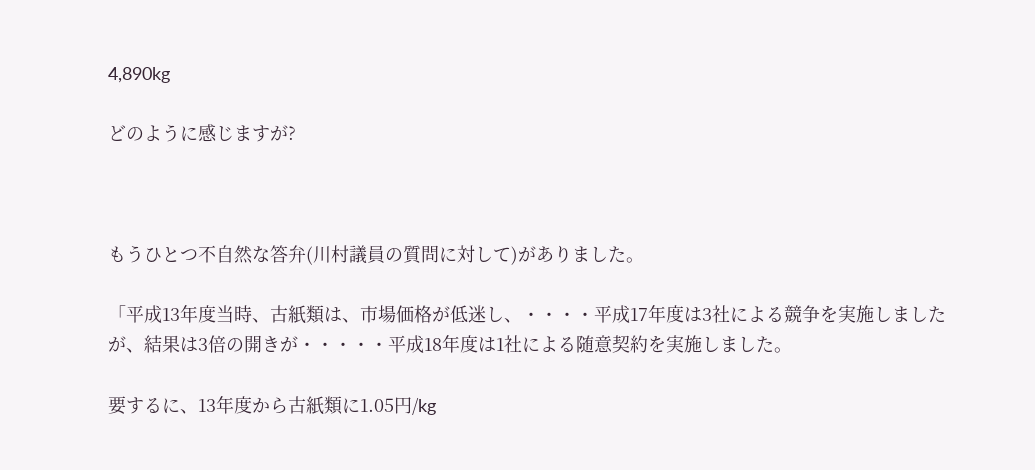4,890kg

どのように感じますが?



もうひとつ不自然な答弁(川村議員の質問に対して)がありました。

「平成13年度当時、古紙類は、市場価格が低迷し、・・・・平成17年度は3社による競争を実施しましたが、結果は3倍の開きが・・・・・平成18年度は1社による随意契約を実施しました。

要するに、13年度から古紙類に1.05円/kg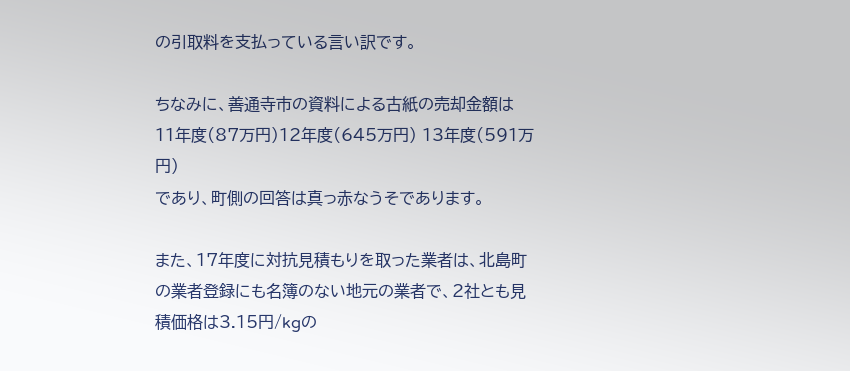の引取料を支払っている言い訳です。

ちなみに、善通寺市の資料による古紙の売却金額は
11年度(87万円)12年度(645万円) 13年度(591万円)
であり、町側の回答は真っ赤なうそであります。

また、17年度に対抗見積もりを取った業者は、北島町の業者登録にも名簿のない地元の業者で、2社とも見積価格は3.15円/kgの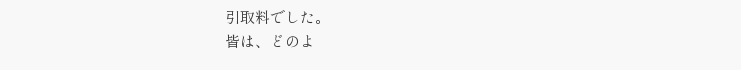引取料でした。
皆は、どのよ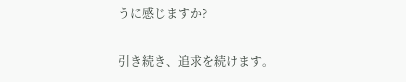うに感じますか?

引き続き、追求を続けます。